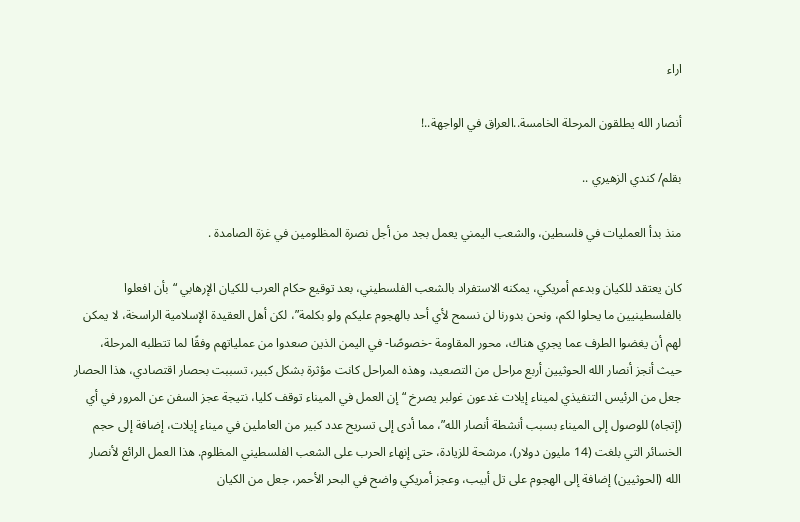اراء

أنصار الله يطلقون المرحلة الخامسة..العراق في الواجهة..!

بقلم/ كندي الزهيري ..

منذ بدأ العمليات في فلسطين، والشعب اليمني يعمل بجد من أجل نصرة المظلومين في غزة الصامدة .

كان يعتقد للكيان وبدعم أمريكي، يمكنه الاستفراد بالشعب الفلسطيني، بعد توقيع حكام العرب للكيان الإرهابي “بأن افعلوا بالفلسطينيين ما يحلوا لكم، ونحن بدورنا لن نسمح لأي أحد بالهجوم عليكم ولو بكلمة”، لكن أهل العقيدة الإسلامية الراسخة، لا يمكن لهم أن يغضوا الطرف عما يجري هناك، محور المقاومة -خصوصًا- في اليمن الذين صعدوا من عملياتهم وفقًا لما تتطلبه المرحلة، حيث أنجز أنصار الله الحوثيين أربع مراحل من التصعيد، وهذه المراحل كانت مؤثرة بشكل كبير، تسببت بحصار اقتصادي، هذا الحصار جعل من الرئيس التنفيذي لميناء إيلات غدعون غولبر يصرخ “إن العمل في الميناء توقف كليا، نتيجة عجز السفن عن المرور في أي (إتجاه) للوصول إلى الميناء بسبب أنشطة أنصار الله”، مما أدى إلى تسريح عدد كبير من العاملين في ميناء إيلات، إضافة إلى حجم الخسائر التي بلغت (14 مليون دولار)، مرشحة للزيادة، حتى إنهاء الحرب على الشعب الفلسطيني المظلوم. هذا العمل الرائع لأنصار الله (الحوثيين) إضافة إلى الهجوم على تل أبيب، وعجز أمريكي واضح في البحر الأحمر، جعل من الكيان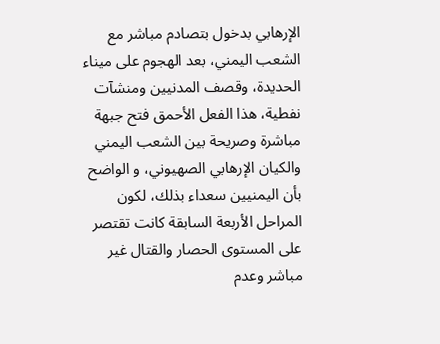الإرهابي بدخول بتصادم مباشر مع الشعب اليمني، بعد الهجوم على ميناء الحديدة، وقصف المدنيين ومنشآت نفطية، هذا الفعل الأحمق فتح جبهة مباشرة وصريحة بين الشعب اليمني والكيان الإرهابي الصهيوني، و الواضح بأن اليمنيين سعداء بذلك، لكون المراحل الأربعة السابقة كانت تقتصر على المستوى الحصار والقتال غير مباشر وعدم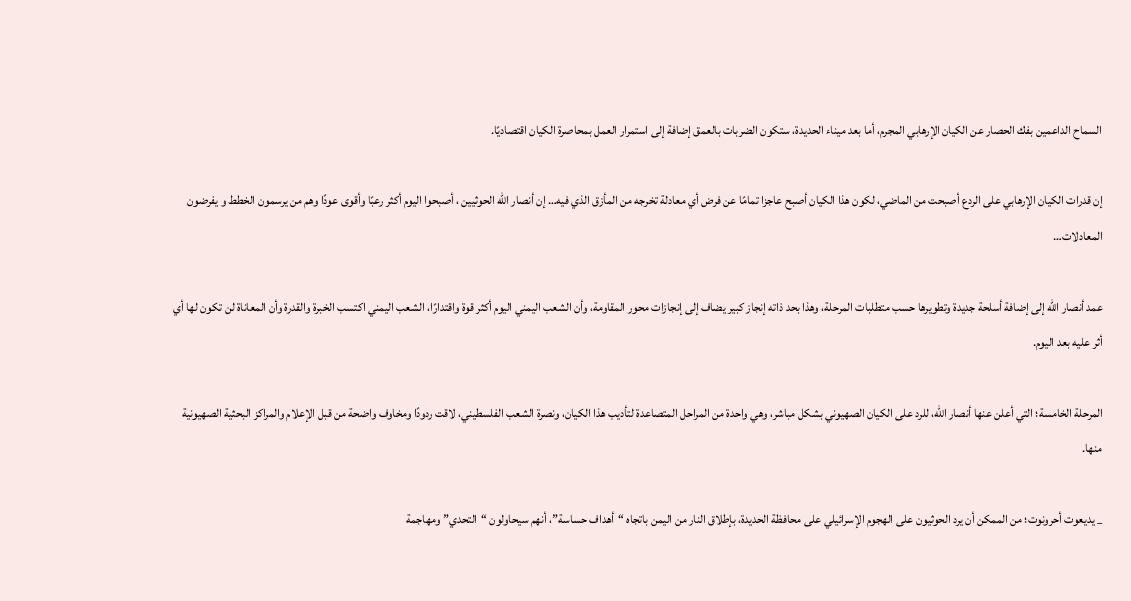السماح الداعمين بفك الحصار عن الكيان الإرهابي المجرم، أما بعد ميناء الحديدة، ستكون الضربات بالعمق إضافة إلى استمرار العمل بمحاصرة الكيان اقتصاديًا.

إن قدرات الكيان الإرهابي على الردع أصبحت من الماضي، لكون هذا الكيان أصبح عاجزا تمامًا عن فرض أي معادلة تخرجه من المأزق الذي فيه… إن أنصار الله الحوثيين ، أصبحوا اليوم أكثر رعبًا وأقوى عودًا وهم من يرسمون الخطط و يفرضون المعادلات…

عمد أنصار الله إلى إضافة أسلحة جديدة وتطويرها حسب متطلبات المرحلة، وهذا بحد ذاته إنجاز كبير يضاف إلى إنجازات محور المقاومة، وأن الشعب اليمني اليوم أكثر قوة واقتدارًا، الشعب اليمني اكتسب الخبرة والقدرة وأن المعاناة لن تكون لها أي أثر عليه بعد اليوم.

المرحلة الخامسة؛ التي أعلن عنها أنصار الله، للرد على الكيان الصهيوني بشكل مباشر، وهي واحدة من المراحل المتصاعدة لتأديب هذا الكيان، ونصرة الشعب الفلسطيني، لاقت ردودًا ومخاوف واضحة من قبل الإعلام والمراكز البحثية الصهيونية منها.

_ يديعوت أحرونوت؛ من الممكن أن يرد الحوثيون على الهجوم الإسرائيلي على محافظة الحديدة، بإطلاق النار من اليمن باتجاه “أهداف حساسة”، أنهم سيحاولون “التحدي” ومهاجمة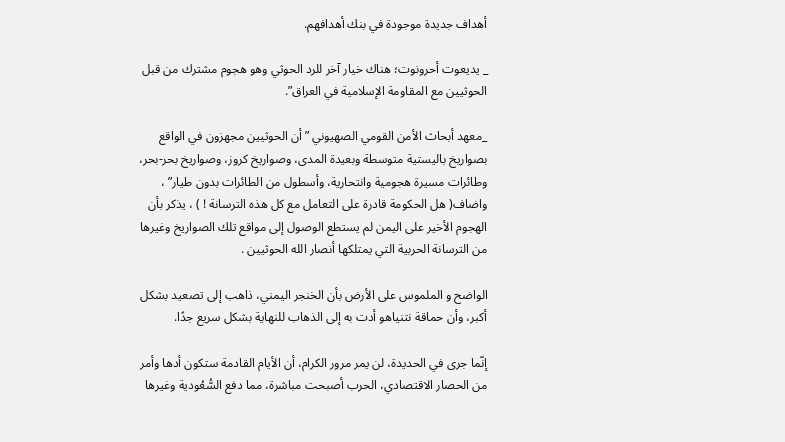أهداف جديدة موجودة في بنك أهدافهم.

_ يديعوت أحرونوت؛ هناك خيار آخر للرد الحوثي وهو هجوم مشترك من قبل الحوثيين مع المقاومة الإسلامية في العراق”.

_معهد أبحاث الأمن القومي الصهيوني ” أن الحوثيين مجهزون في الواقع بصواريخ باليستية متوسطة وبعيدة المدى، وصواريخ كروز، وصواريخ بحر-بحر، وطائرات مسيرة هجومية وانتحارية، وأسطول من الطائرات بدون طيار” ، واضاف( هل الحكومة قادرة على التعامل مع كل هذه الترسانة ! ) ، يذكر بأن الهجوم الأخير على اليمن لم يستطع الوصول إلى مواقع تلك الصواريخ وغيرها من الترسانة الحربية التي يمتلكها أنصار الله الحوثيين .

الواضح و الملموس على الأرض بأن الخنجر اليمني، ذاهب إلى تصعيد بشكل أكبر، وأن حماقة نتنياهو أدت به إلى الذهاب للنهاية بشكل سريع جدًا.

إنّما جرى في الحديدة، لن يمر مرور الكرام، أن الأيام القادمة ستكون أدها وأمر من الحصار الاقتصادي، الحرب أصبحت مباشرة، مما دفع السُّعُودية وغيرها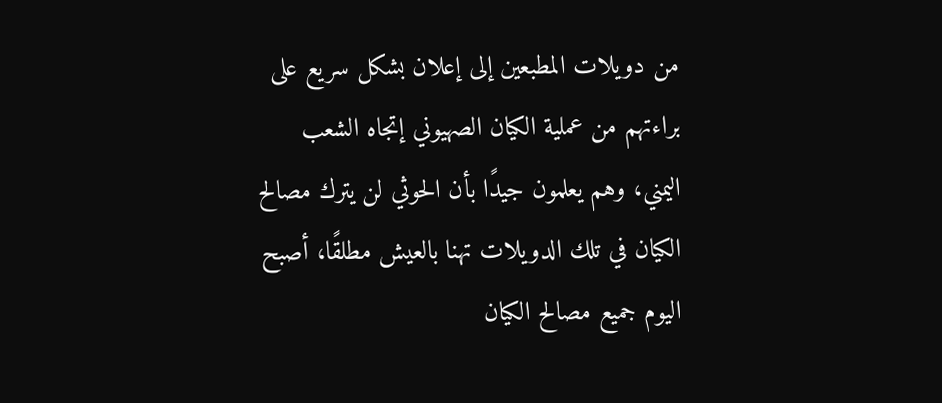من دويلات المطبعين إلى إعلان بشكل سريع على براءتهم من عملية الكيان الصهيوني إتجاه الشعب اليمني، وهم يعلمون جيدًا بأن الحوثي لن يترك مصالح الكيان في تلك الدويلات تهنا بالعيش مطلقًا، أصبح اليوم جميع مصالح الكيان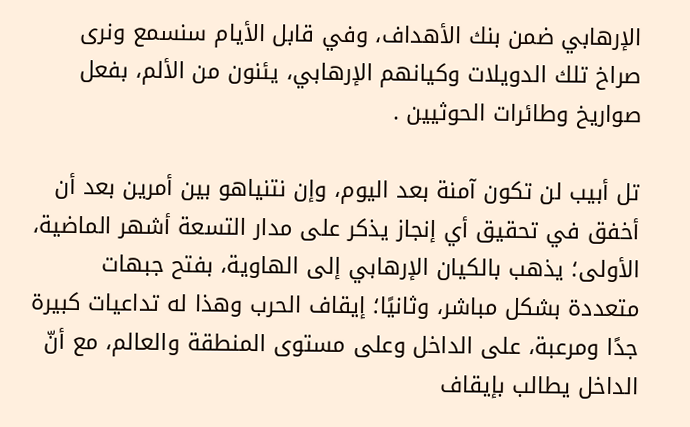الإرهابي ضمن بنك الأهداف، وفي قابل الأيام سنسمع ونرى صراخ تلك الدويلات وكيانهم الإرهابي، يئنون من الألم، بفعل صواريخ وطائرات الحوثيين .

تل أبيب لن تكون آمنة بعد اليوم، وإن نتنياهو بين أمرين بعد أن أخفق في تحقيق أي إنجاز يذكر على مدار التسعة أشهر الماضية، الأولى؛ يذهب بالكيان الإرهابي إلى الهاوية، بفتح جبهات متعددة بشكل مباشر، وثانيًا؛ إيقاف الحرب وهذا له تداعيات كبيرة جدًا ومرعبة، على الداخل وعلى مستوى المنطقة والعالم، مع أنّ الداخل يطالب بإيقاف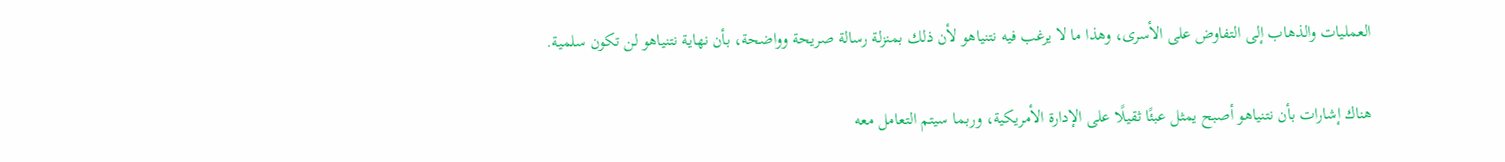العمليات والذهاب إلى التفاوض على الأسرى، وهذا ما لا يرغب فيه نتنياهو لأن ذلك بمنزلة رسالة صريحة وواضحة، بأن نهاية نتنياهو لن تكون سلمية.

هناك إشارات بأن نتنياهو أصبح يمثل عبئًا ثقيلًا على الإدارة الأمريكية، وربما سيتم التعامل معه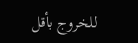للخروج بأقل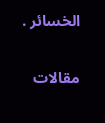الخسائر .

مقالات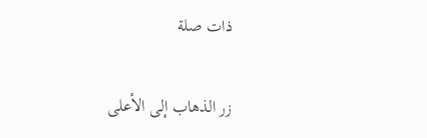ذات صلة

زر الذهاب إلى الأعلى